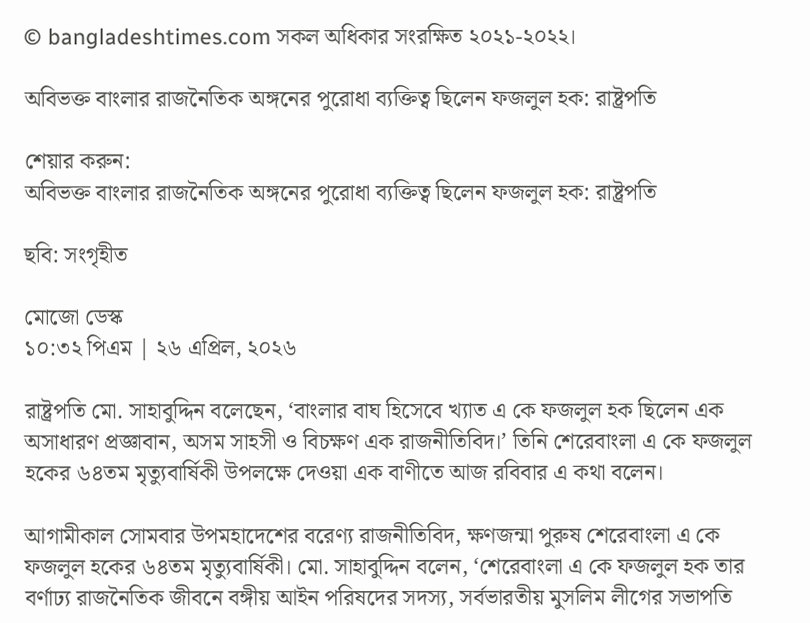© bangladeshtimes.com সকল অধিকার সংরক্ষিত ২০২১-২০২২।

অবিভক্ত বাংলার রাজনৈতিক অঙ্গনের পুরোধা ব্যক্তিত্ব ছিলেন ফজলুল হক: রাষ্ট্রপতি

শেয়ার করুন:
অবিভক্ত বাংলার রাজনৈতিক অঙ্গনের পুরোধা ব্যক্তিত্ব ছিলেন ফজলুল হক: রাষ্ট্রপতি

ছবি: সংগৃহীত

মোজো ডেস্ক
১০:৩২ পিএম | ২৬ এপ্রিল, ২০২৬

রাষ্ট্রপতি মো. সাহাবুদ্দিন বলেছেন, ‘বাংলার বাঘ হিসেবে খ্যাত এ কে ফজলুল হক ছিলেন এক অসাধারণ প্রজ্ঞাবান, অসম সাহসী ও বিচক্ষণ এক রাজনীতিবিদ।’ তিনি শেরেবাংলা এ কে ফজলুল হকের ৬৪তম মৃত্যুবার্ষিকী উপলক্ষে দেওয়া এক বাণীতে আজ রবিবার এ কথা বলেন।

আগামীকাল সোমবার উপমহাদেশের বরেণ্য রাজনীতিবিদ, ক্ষণজন্মা পুরুষ শেরেবাংলা এ কে ফজলুল হকের ৬৪তম মৃত্যুবার্ষিকী। মো. সাহাবুদ্দিন বলেন, ‘শেরেবাংলা এ কে ফজলুল হক তার বর্ণাঢ্য রাজনৈতিক জীবনে বঙ্গীয় আইন পরিষদের সদস্য, সর্বভারতীয় মুসলিম লীগের সভাপতি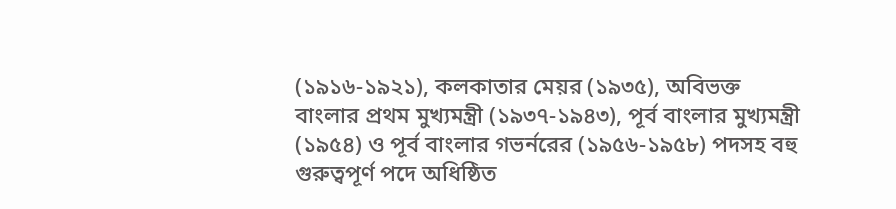(১৯১৬-১৯২১), কলকাতার মেয়র (১৯৩৫), অবিভক্ত বাংলার প্রথম মুখ্যমন্ত্রী (১৯৩৭-১৯৪৩), পূর্ব বাংলার মুখ্যমন্ত্রী (১৯৫৪) ও পূর্ব বাংলার গভর্নরের (১৯৫৬-১৯৫৮) পদসহ বহু গুরুত্বপূর্ণ পদে অধিষ্ঠিত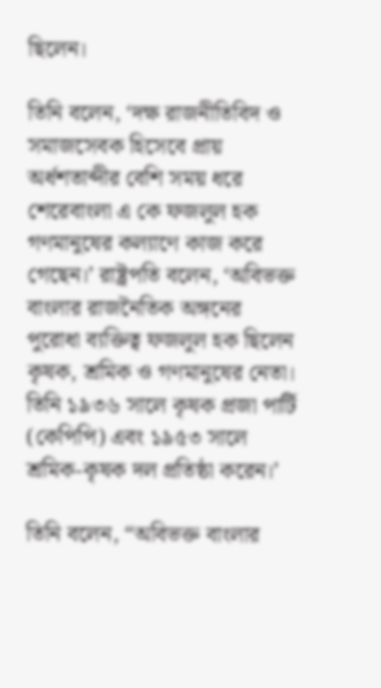ছিলেন।

তিনি বলেন, ‘দক্ষ রাজনীতিবিদ ও সমাজসেবক হিসেবে প্রায় অর্ধশতাব্দীর বেশি সময় ধরে শেরেবাংলা এ কে ফজলুল হক গণমানুষের কল্যাণে কাজ করে গেছেন।’ রাষ্ট্রপতি বলেন, ‘অবিভক্ত বাংলার রাজনৈতিক অঙ্গনের পুরোধা ব্যক্তিত্ব ফজলুল হক ছিলেন কৃষক, শ্রমিক ও গণমানুষের নেতা। তিনি ১৯৩৬ সালে কৃষক প্রজা পার্টি (কেপিপি) এবং ১৯৫৩ সালে শ্রমিক-কৃষক দল প্রতিষ্ঠা করেন।’

তিনি বলেন, “অবিভক্ত বাংলার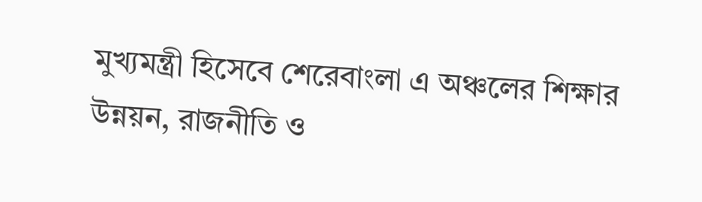মুখ্যমন্ত্রী হিসেবে শেরেবাংলা এ অঞ্চলের শিক্ষার উন্নয়ন, রাজনীতি ও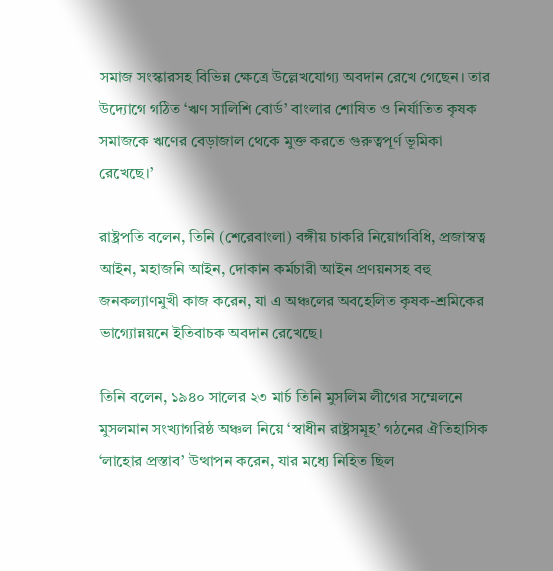সমাজ সংস্কারসহ বিভিন্ন ক্ষেত্রে উল্লেখযোগ্য অবদান রেখে গেছেন। তার উদ্যোগে গঠিত ‘ঋণ সালিশি বোর্ড’ বাংলার শোষিত ও নির্যাতিত কৃষক সমাজকে ঋণের বেড়াজাল থেকে মুক্ত করতে গুরুত্বপূর্ণ ভূমিকা রেখেছে।’

রাষ্ট্রপতি বলেন, তিনি (শেরেবাংলা) বঙ্গীয় চাকরি নিয়োগবিধি, প্রজাস্বত্ব আইন, মহাজনি আইন, দোকান কর্মচারী আইন প্রণয়নসহ বহু জনকল্যাণমুখী কাজ করেন, যা এ অঞ্চলের অবহেলিত কৃষক-শ্রমিকের ভাগ্যোন্নয়নে ইতিবাচক অবদান রেখেছে।

তিনি বলেন, ১৯৪০ সালের ২৩ মার্চ তিনি মুসলিম লীগের সম্মেলনে মুসলমান সংখ্যাগরিষ্ঠ অঞ্চল নিয়ে ‘স্বাধীন রাষ্ট্রসমূহ’ গঠনের ঐতিহাসিক ‘লাহোর প্রস্তাব’ উত্থাপন করেন, যার মধ্যে নিহিত ছিল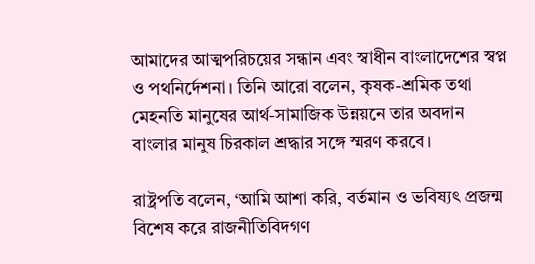আমাদের আত্মপরিচয়ের সন্ধান এবং স্বাধীন বাংলাদেশের স্বপ্ন ও পথনির্দেশনা। তিনি আরো বলেন, কৃষক-শ্রমিক তথা মেহনতি মানুষের আর্থ-সামাজিক উন্নয়নে তার অবদান বাংলার মানুষ চিরকাল শ্রদ্ধার সঙ্গে স্মরণ করবে।

রাষ্ট্রপতি বলেন, ‘আমি আশা করি, বর্তমান ও ভবিষ্যৎ প্রজন্ম বিশেষ করে রাজনীতিবিদগণ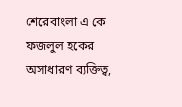শেরেবাংলা এ কে ফজলুল হকের অসাধারণ ব্যক্তিত্ব,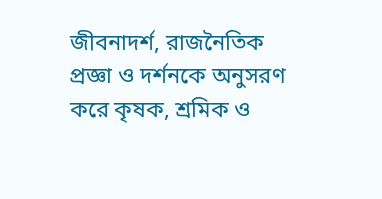জীবনাদর্শ, রাজনৈতিক প্রজ্ঞা ও দর্শনকে অনুসরণ করে কৃষক, শ্রমিক ও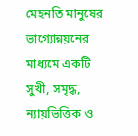মেহনতি মানুষের ভাগ্যোন্নয়নের মাধ্যমে একটি সুখী, সমৃদ্ধ, ন্যায়ভিত্তিক ও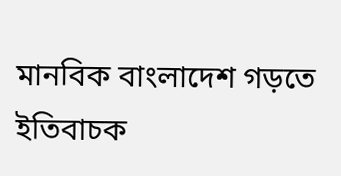মানবিক বাংলাদেশ গড়তে ইতিবাচক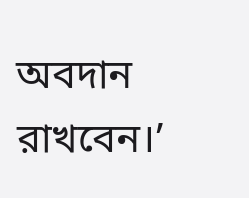অবদান রাখবেন।’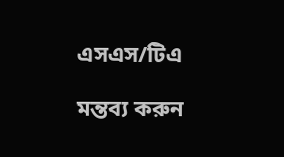এসএস/টিএ

মন্তব্য করুন